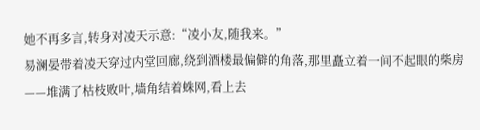她不再多言,转身对凌天示意:“凌小友,随我来。”
易澜晏带着凌天穿过内堂回廊,绕到酒楼最偏僻的角落,那里矗立着一间不起眼的柴房——堆满了枯枝败叶,墙角结着蛛网,看上去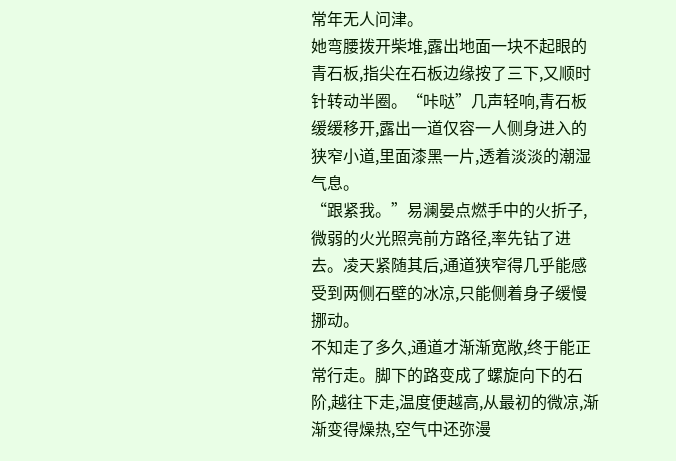常年无人问津。
她弯腰拨开柴堆,露出地面一块不起眼的青石板,指尖在石板边缘按了三下,又顺时针转动半圈。“咔哒”几声轻响,青石板缓缓移开,露出一道仅容一人侧身进入的狭窄小道,里面漆黑一片,透着淡淡的潮湿气息。
“跟紧我。”易澜晏点燃手中的火折子,微弱的火光照亮前方路径,率先钻了进去。凌天紧随其后,通道狭窄得几乎能感受到两侧石壁的冰凉,只能侧着身子缓慢挪动。
不知走了多久,通道才渐渐宽敞,终于能正常行走。脚下的路变成了螺旋向下的石阶,越往下走,温度便越高,从最初的微凉,渐渐变得燥热,空气中还弥漫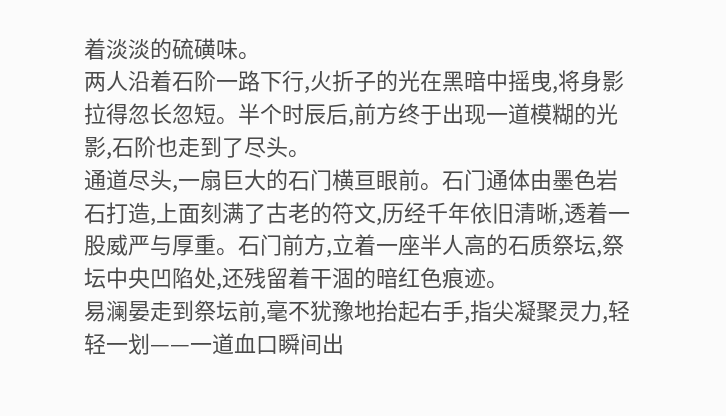着淡淡的硫磺味。
两人沿着石阶一路下行,火折子的光在黑暗中摇曳,将身影拉得忽长忽短。半个时辰后,前方终于出现一道模糊的光影,石阶也走到了尽头。
通道尽头,一扇巨大的石门横亘眼前。石门通体由墨色岩石打造,上面刻满了古老的符文,历经千年依旧清晰,透着一股威严与厚重。石门前方,立着一座半人高的石质祭坛,祭坛中央凹陷处,还残留着干涸的暗红色痕迹。
易澜晏走到祭坛前,毫不犹豫地抬起右手,指尖凝聚灵力,轻轻一划——一道血口瞬间出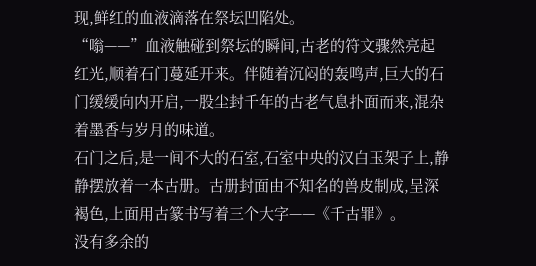现,鲜红的血液滴落在祭坛凹陷处。
“嗡——”血液触碰到祭坛的瞬间,古老的符文骤然亮起红光,顺着石门蔓延开来。伴随着沉闷的轰鸣声,巨大的石门缓缓向内开启,一股尘封千年的古老气息扑面而来,混杂着墨香与岁月的味道。
石门之后,是一间不大的石室,石室中央的汉白玉架子上,静静摆放着一本古册。古册封面由不知名的兽皮制成,呈深褐色,上面用古篆书写着三个大字——《千古罪》。
没有多余的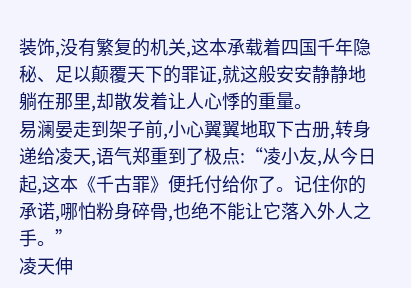装饰,没有繁复的机关,这本承载着四国千年隐秘、足以颠覆天下的罪证,就这般安安静静地躺在那里,却散发着让人心悸的重量。
易澜晏走到架子前,小心翼翼地取下古册,转身递给凌天,语气郑重到了极点:“凌小友,从今日起,这本《千古罪》便托付给你了。记住你的承诺,哪怕粉身碎骨,也绝不能让它落入外人之手。”
凌天伸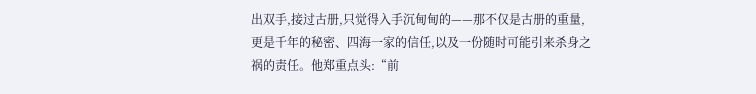出双手,接过古册,只觉得入手沉甸甸的——那不仅是古册的重量,更是千年的秘密、四海一家的信任,以及一份随时可能引来杀身之祸的责任。他郑重点头:“前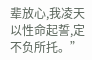辈放心,我凌天以性命起誓,定不负所托。”